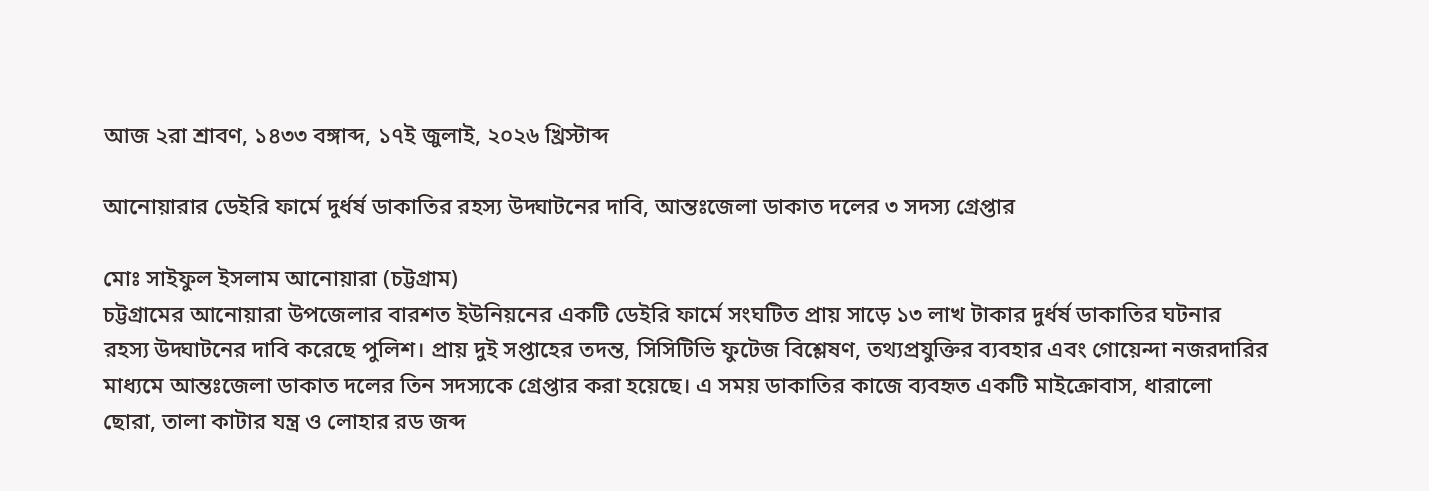আজ ২রা শ্রাবণ, ১৪৩৩ বঙ্গাব্দ, ১৭ই জুলাই, ২০২৬ খ্রিস্টাব্দ

আনোয়ারার ডেইরি ফার্মে দুর্ধর্ষ ডাকাতির রহস্য উদ্ঘাটনের দাবি, আন্তঃজেলা ডাকাত দলের ৩ সদস্য গ্রেপ্তার

মোঃ সাইফুল ইসলাম আনোয়ারা (চট্টগ্রাম)
চট্টগ্রামের আনোয়ারা উপজেলার বারশত ইউনিয়নের একটি ডেইরি ফার্মে সংঘটিত প্রায় সাড়ে ১৩ লাখ টাকার দুর্ধর্ষ ডাকাতির ঘটনার রহস্য উদ্ঘাটনের দাবি করেছে পুলিশ। প্রায় দুই সপ্তাহের তদন্ত, সিসিটিভি ফুটেজ বিশ্লেষণ, তথ্যপ্রযুক্তির ব্যবহার এবং গোয়েন্দা নজরদারির মাধ্যমে আন্তঃজেলা ডাকাত দলের তিন সদস্যকে গ্রেপ্তার করা হয়েছে। এ সময় ডাকাতির কাজে ব্যবহৃত একটি মাইক্রোবাস, ধারালো ছোরা, তালা কাটার যন্ত্র ও লোহার রড জব্দ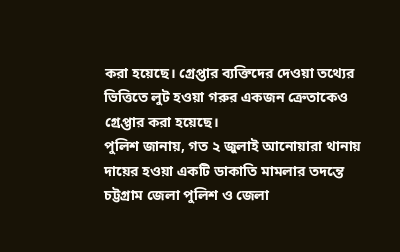করা হয়েছে। গ্রেপ্তার ব্যক্তিদের দেওয়া তথ্যের ভিত্তিতে লুট হওয়া গরুর একজন ক্রেতাকেও গ্রেপ্তার করা হয়েছে।
পুলিশ জানায়, গত ২ জুলাই আনোয়ারা থানায় দায়ের হওয়া একটি ডাকাতি মামলার তদন্তে চট্টগ্রাম জেলা পুলিশ ও জেলা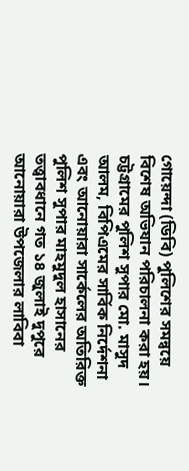গোয়েন্দা (ডিবি) পুলিশের সমন্বয়ে বিশেষ অভিযান পরিচালনা করা হয়। চট্টগ্রামের পুলিশ সুপার মো. মাসুদ আলম, বিপিএমের সার্বিক নির্দেশনা এবং আনোয়ারা সার্কেলের অতিরিক্ত পুলিশ সুপার মাহমুদুল হাসানের তত্ত্বাবধানে গত ১৪ জুলাই দুপুরে আনোয়ারা উপজেলার লাবিবা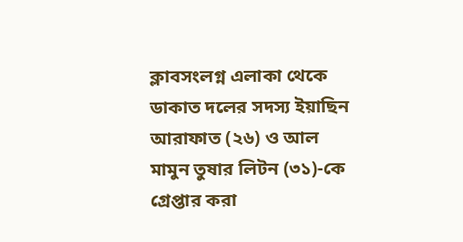ক্লাবসংলগ্ন এলাকা থেকে ডাকাত দলের সদস্য ইয়াছিন আরাফাত (২৬) ও আল মামুন তুষার লিটন (৩১)-কে গ্রেপ্তার করা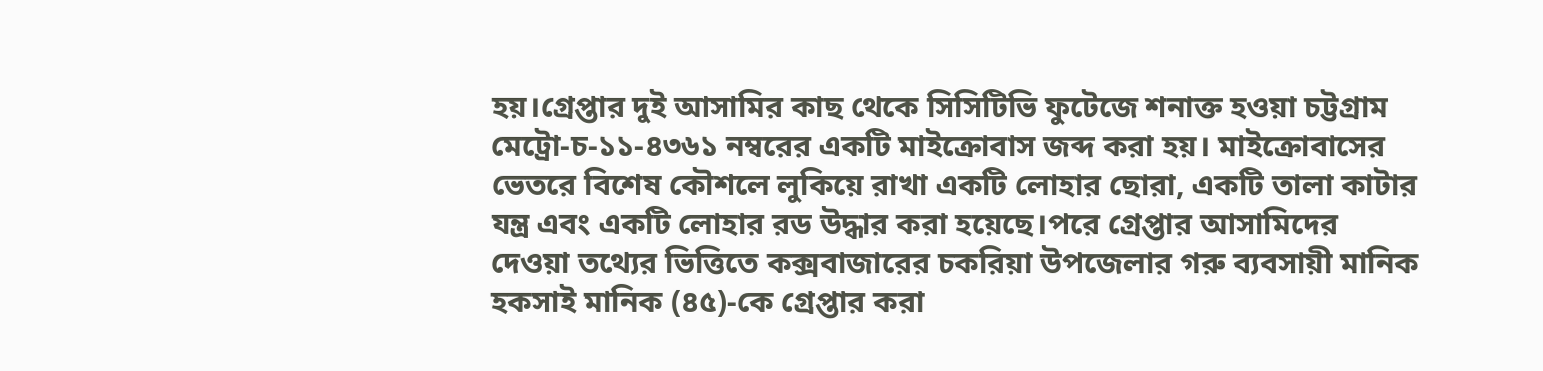হয়।গ্রেপ্তার দুই আসামির কাছ থেকে সিসিটিভি ফুটেজে শনাক্ত হওয়া চট্টগ্রাম মেট্রো-চ-১১-৪৩৬১ নম্বরের একটি মাইক্রোবাস জব্দ করা হয়। মাইক্রোবাসের ভেতরে বিশেষ কৌশলে লুকিয়ে রাখা একটি লোহার ছোরা, একটি তালা কাটার যন্ত্র এবং একটি লোহার রড উদ্ধার করা হয়েছে।পরে গ্রেপ্তার আসামিদের দেওয়া তথ্যের ভিত্তিতে কক্সবাজারের চকরিয়া উপজেলার গরু ব্যবসায়ী মানিক হকসাই মানিক (৪৫)-কে গ্রেপ্তার করা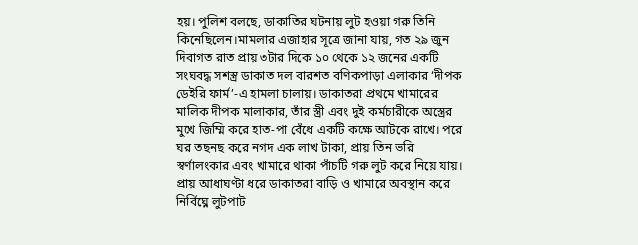হয়। পুলিশ বলছে, ডাকাতির ঘটনায় লুট হওয়া গরু তিনি কিনেছিলেন।মামলার এজাহার সূত্রে জানা যায়, গত ২৯ জুন দিবাগত রাত প্রায় ৩টার দিকে ১০ থেকে ১২ জনের একটি সংঘবদ্ধ সশস্ত্র ডাকাত দল বারশত বণিকপাড়া এলাকার ‘দীপক ডেইরি ফার্ম’-এ হামলা চালায়। ডাকাতরা প্রথমে খামারের মালিক দীপক মালাকার, তাঁর স্ত্রী এবং দুই কর্মচারীকে অস্ত্রের মুখে জিম্মি করে হাত-পা বেঁধে একটি কক্ষে আটকে রাখে। পরে ঘর তছনছ করে নগদ এক লাখ টাকা, প্রায় তিন ভরি স্বর্ণালংকার এবং খামারে থাকা পাঁচটি গরু লুট করে নিয়ে যায়। প্রায় আধাঘণ্টা ধরে ডাকাতরা বাড়ি ও খামারে অবস্থান করে নির্বিঘ্নে লুটপাট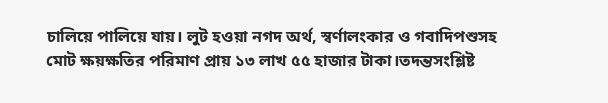চালিয়ে পালিয়ে যায়। লুট হওয়া নগদ অর্থ, স্বর্ণালংকার ও গবাদিপশুসহ মোট ক্ষয়ক্ষতির পরিমাণ প্রায় ১৩ লাখ ৫৫ হাজার টাকা।তদন্তসংশ্লিষ্ট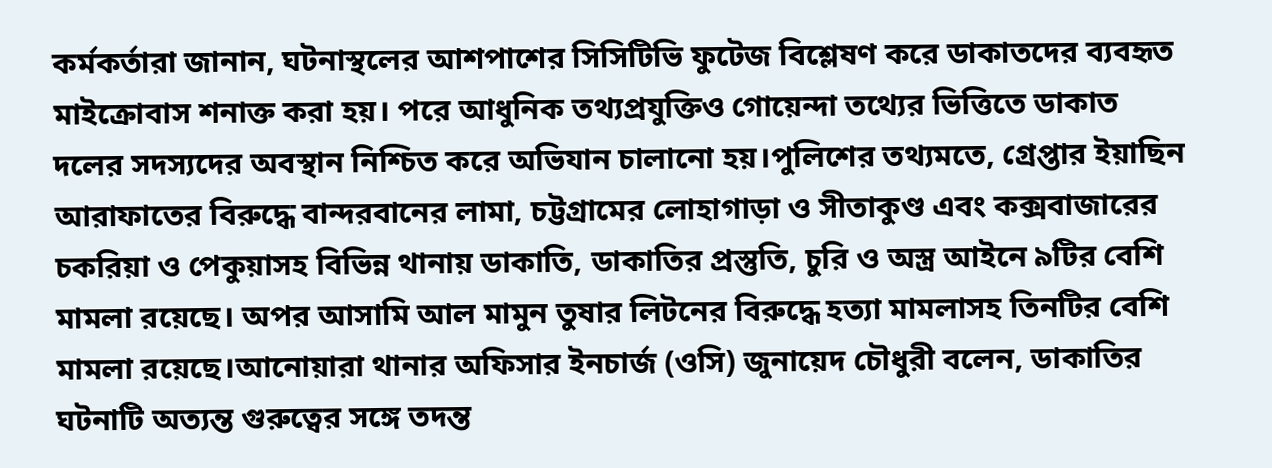কর্মকর্তারা জানান, ঘটনাস্থলের আশপাশের সিসিটিভি ফুটেজ বিশ্লেষণ করে ডাকাতদের ব্যবহৃত মাইক্রোবাস শনাক্ত করা হয়। পরে আধুনিক তথ্যপ্রযুক্তিও গোয়েন্দা তথ্যের ভিত্তিতে ডাকাত দলের সদস্যদের অবস্থান নিশ্চিত করে অভিযান চালানো হয়।পুলিশের তথ্যমতে, গ্রেপ্তার ইয়াছিন আরাফাতের বিরুদ্ধে বান্দরবানের লামা, চট্টগ্রামের লোহাগাড়া ও সীতাকুণ্ড এবং কক্সবাজারের চকরিয়া ও পেকুয়াসহ বিভিন্ন থানায় ডাকাতি, ডাকাতির প্রস্তুতি, চুরি ও অস্ত্র আইনে ৯টির বেশি মামলা রয়েছে। অপর আসামি আল মামুন তুষার লিটনের বিরুদ্ধে হত্যা মামলাসহ তিনটির বেশি মামলা রয়েছে।আনোয়ারা থানার অফিসার ইনচার্জ (ওসি) জুনায়েদ চৌধুরী বলেন, ডাকাতির ঘটনাটি অত্যন্ত গুরুত্বের সঙ্গে তদন্ত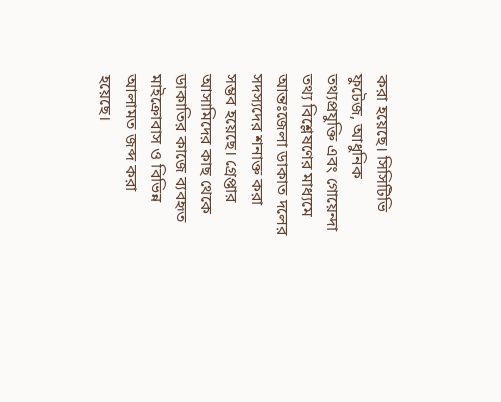করা হয়েছে। সিসিটিভি ফুটেজ, আধুনিক তথ্যপ্রযুক্তি এবং গোয়েন্দা তথ্য বিশ্লেষণের মাধ্যমে আন্তঃজেলা ডাকাত দলের সদস্যদের শনাক্ত করা সম্ভব হয়েছে। গ্রেপ্তার আসামিদের কাছ থেকে ডাকাতির কাজে ব্যবহৃত মাইক্রোবাস ও বিভিন্ন আলামত জব্দ করা হয়েছে।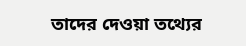তাদের দেওয়া তথ্যের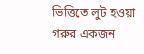ভিত্তিতে লুট হওয়া গরুর একজন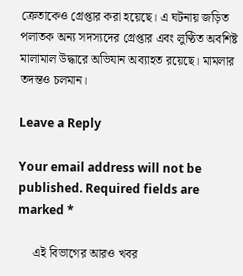ক্রেতাকেও গ্রেপ্তার করা হয়েছে। এ ঘটনায় জড়িত পলাতক অন্য সদস্যদের গ্রেপ্তার এবং লুণ্ঠিত অবশিষ্ট মালামাল উদ্ধারে অভিযান অব্যাহত রয়েছে। মামলার তদন্তও চলমান।

Leave a Reply

Your email address will not be published. Required fields are marked *

     এই বিভাগের আরও খবর